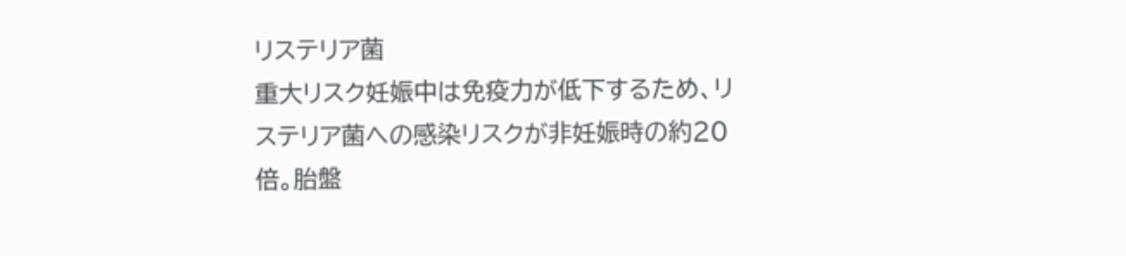リステリア菌
重大リスク妊娠中は免疫力が低下するため、リステリア菌への感染リスクが非妊娠時の約20倍。胎盤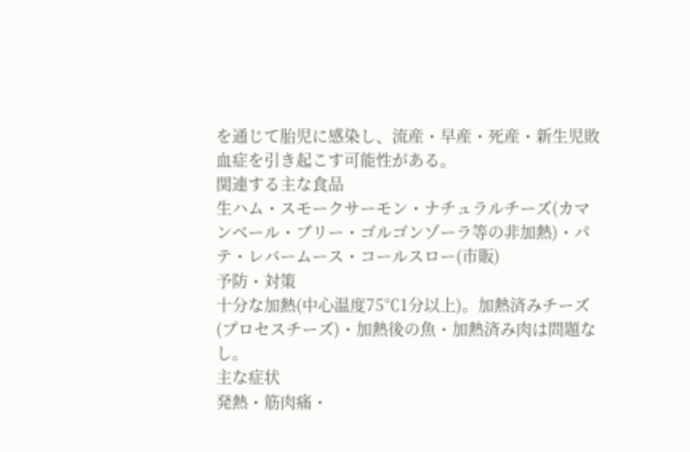を通じて胎児に感染し、流産・早産・死産・新生児敗血症を引き起こす可能性がある。
関連する主な食品
生ハム・スモークサーモン・ナチュラルチーズ(カマンベール・ブリー・ゴルゴンゾーラ等の非加熱)・パテ・レバームース・コールスロー(市販)
予防・対策
十分な加熱(中心温度75℃1分以上)。加熱済みチーズ(プロセスチーズ)・加熱後の魚・加熱済み肉は問題なし。
主な症状
発熱・筋肉痛・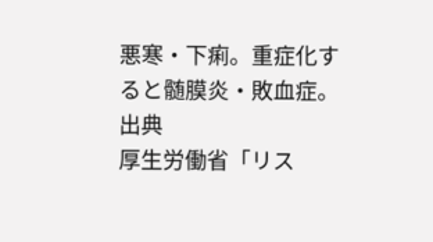悪寒・下痢。重症化すると髄膜炎・敗血症。
出典
厚生労働省「リス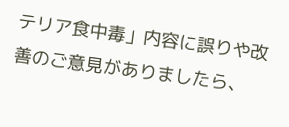テリア食中毒」内容に誤りや改善のご意見がありましたら、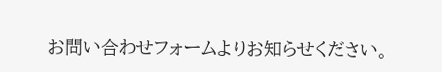お問い合わせフォームよりお知らせください。